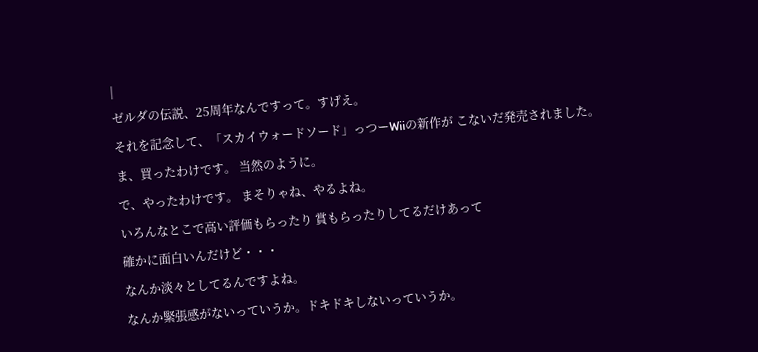|
ゼルダの伝説、25周年なんですって。すげえ。
それを記念して、「スカイウォードソード」っつーWiiの新作が こないだ発売されました。
ま、買ったわけです。 当然のように。
で、やったわけです。 まそりゃね、やるよね。
いろんなとこで高い評価もらったり 賞もらったりしてるだけあって
確かに面白いんだけど・・・
なんか淡々としてるんですよね。
なんか緊張感がないっていうか。ドキドキしないっていうか。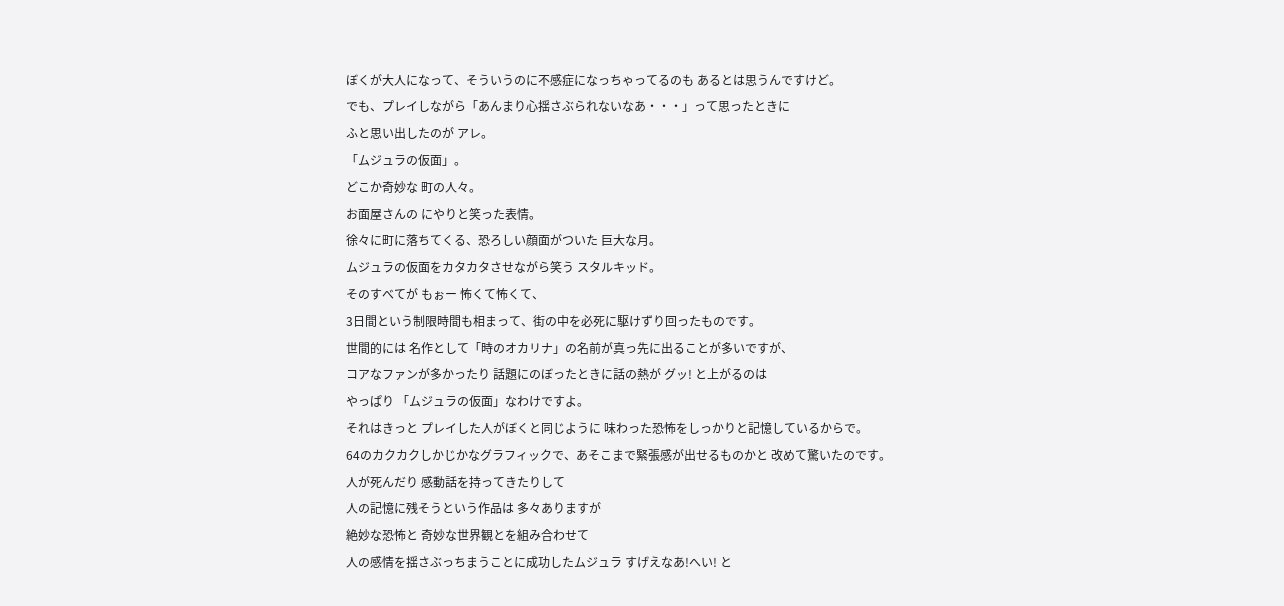ぼくが大人になって、そういうのに不感症になっちゃってるのも あるとは思うんですけど。
でも、プレイしながら「あんまり心揺さぶられないなあ・・・」って思ったときに
ふと思い出したのが アレ。
「ムジュラの仮面」。
どこか奇妙な 町の人々。
お面屋さんの にやりと笑った表情。
徐々に町に落ちてくる、恐ろしい顔面がついた 巨大な月。
ムジュラの仮面をカタカタさせながら笑う スタルキッド。
そのすべてが もぉー 怖くて怖くて、
3日間という制限時間も相まって、街の中を必死に駆けずり回ったものです。
世間的には 名作として「時のオカリナ」の名前が真っ先に出ることが多いですが、
コアなファンが多かったり 話題にのぼったときに話の熱が グッ! と上がるのは
やっぱり 「ムジュラの仮面」なわけですよ。
それはきっと プレイした人がぼくと同じように 味わった恐怖をしっかりと記憶しているからで。
64のカクカクしかじかなグラフィックで、あそこまで緊張感が出せるものかと 改めて驚いたのです。
人が死んだり 感動話を持ってきたりして
人の記憶に残そうという作品は 多々ありますが
絶妙な恐怖と 奇妙な世界観とを組み合わせて
人の感情を揺さぶっちまうことに成功したムジュラ すげえなあ!へい! と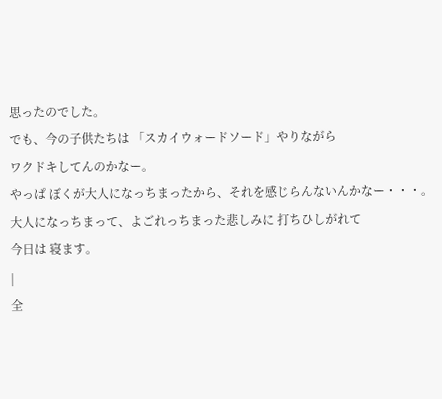思ったのでした。
でも、今の子供たちは 「スカイウォードソード」やりながら
ワクドキしてんのかなー。
やっぱ ぼくが大人になっちまったから、それを感じらんないんかなー・・・。
大人になっちまって、よごれっちまった悲しみに 打ちひしがれて
今日は 寝ます。
|
全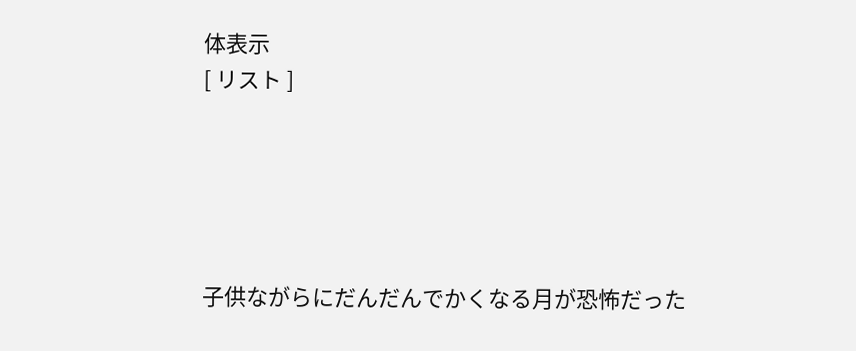体表示
[ リスト ]





子供ながらにだんだんでかくなる月が恐怖だった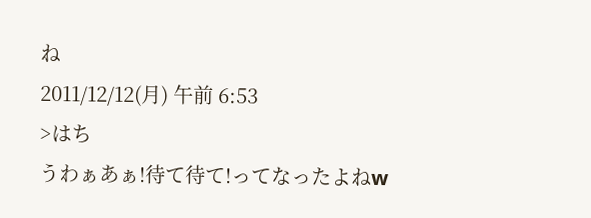ね
2011/12/12(月) 午前 6:53
>はち
うわぁあぁ!待て待て!ってなったよねw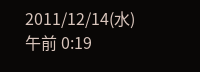2011/12/14(水) 午前 0:19